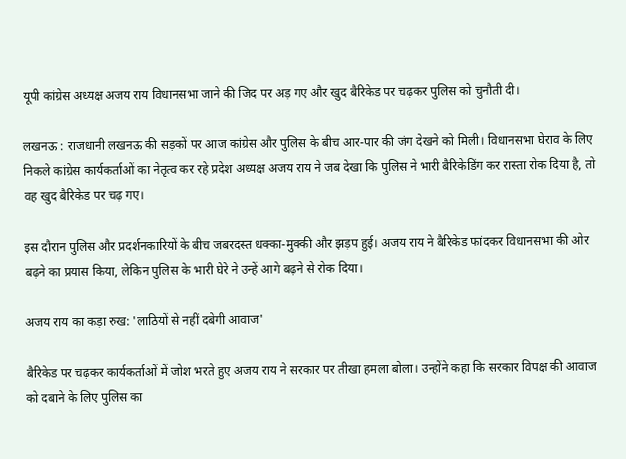यूपी कांग्रेस अध्यक्ष अजय राय विधानसभा जाने की जिद पर अड़ गए और खुद बैरिकेड पर चढ़कर पुलिस को चुनौती दी।

लखनऊ : राजधानी लखनऊ की सड़कों पर आज कांग्रेस और पुलिस के बीच आर-पार की जंग देखने को मिली। विधानसभा घेराव के लिए निकले कांग्रेस कार्यकर्ताओं का नेतृत्व कर रहे प्रदेश अध्यक्ष अजय राय ने जब देखा कि पुलिस ने भारी बैरिकेडिंग कर रास्ता रोक दिया है, तो वह खुद बैरिकेड पर चढ़ गए।

इस दौरान पुलिस और प्रदर्शनकारियों के बीच जबरदस्त धक्का-मुक्की और झड़प हुई। अजय राय ने बैरिकेड फांदकर विधानसभा की ओर बढ़ने का प्रयास किया, लेकिन पुलिस के भारी घेरे ने उन्हें आगे बढ़ने से रोक दिया।

अजय राय का कड़ा रुख: 'लाठियों से नहीं दबेगी आवाज'

बैरिकेड पर चढ़कर कार्यकर्ताओं में जोश भरते हुए अजय राय ने सरकार पर तीखा हमला बोला। उन्होंने कहा कि सरकार विपक्ष की आवाज को दबाने के लिए पुलिस का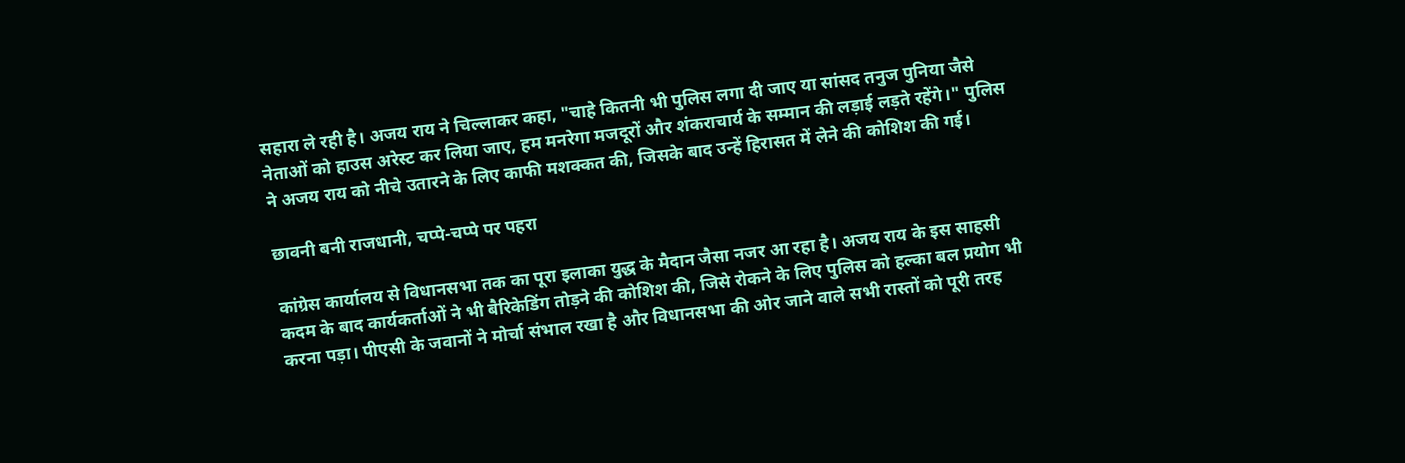सहारा ले रही है। अजय राय ने चिल्लाकर कहा, "चाहे कितनी भी पुलिस लगा दी जाए या सांसद तनुज पुनिया जैसे नेताओं को हाउस अरेस्ट कर लिया जाए, हम मनरेगा मजदूरों और शंकराचार्य के सम्मान की लड़ाई लड़ते रहेंगे।" पुलिस ने अजय राय को नीचे उतारने के लिए काफी मशक्कत की, जिसके बाद उन्हें हिरासत में लेने की कोशिश की गई।

छावनी बनी राजधानी, चप्पे-चप्पे पर पहरा

कांग्रेस कार्यालय से विधानसभा तक का पूरा इलाका युद्ध के मैदान जैसा नजर आ रहा है। अजय राय के इस साहसी कदम के बाद कार्यकर्ताओं ने भी बैरिकेडिंग तोड़ने की कोशिश की, जिसे रोकने के लिए पुलिस को हल्का बल प्रयोग भी करना पड़ा। पीएसी के जवानों ने मोर्चा संभाल रखा है और विधानसभा की ओर जाने वाले सभी रास्तों को पूरी तरह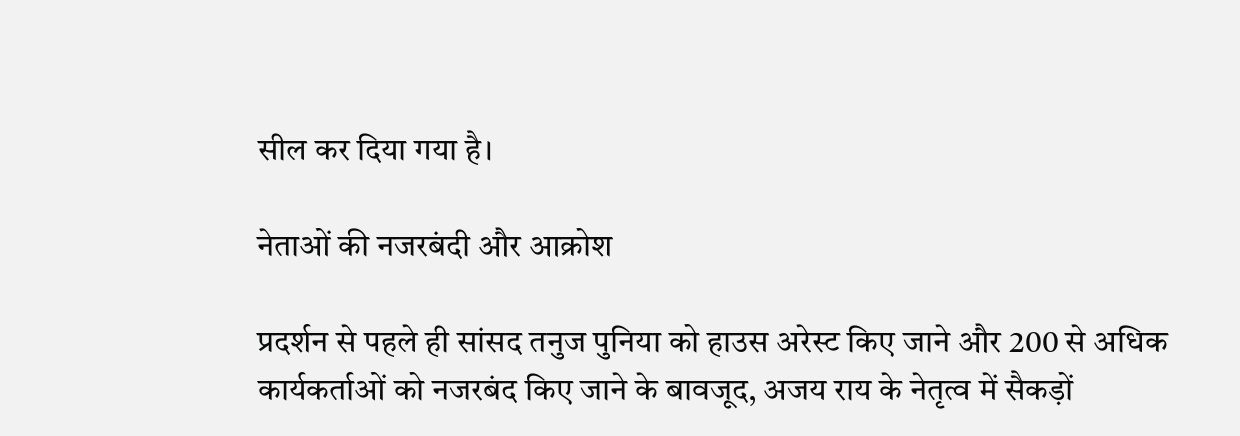सील कर दिया गया है।

नेताओं की नजरबंदी और आक्रोश

प्रदर्शन से पहले ही सांसद तनुज पुनिया को हाउस अरेस्ट किए जाने और 200 से अधिक कार्यकर्ताओं को नजरबंद किए जाने के बावजूद, अजय राय के नेतृत्व में सैकड़ों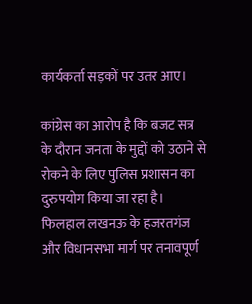कार्यकर्ता सड़कों पर उतर आए।

कांग्रेस का आरोप है कि बजट सत्र के दौरान जनता के मुद्दों को उठाने से रोकने के लिए पुलिस प्रशासन का दुरुपयोग किया जा रहा है। फिलहाल लखनऊ के हजरतगंज और विधानसभा मार्ग पर तनावपूर्ण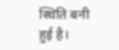स्थिति बनी हुई है।